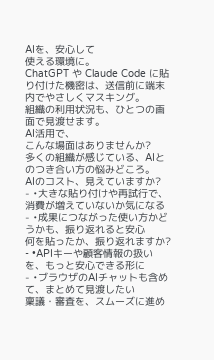AIを、安心して
使える環境に。
ChatGPT や Claude Code に貼り付けた機密は、送信前に端末内でやさしくマスキング。
組織の利用状況も、ひとつの画面で見渡せます。
AI活用で、
こんな場面はありませんか?
多くの組織が感じている、AIとのつき合い方の悩みどころ。
AIのコスト、見えていますか?
- •大きな貼り付けや再試行で、消費が増えていないか気になる
- •成果につながった使い方かどうかも、振り返れると安心
何を貼ったか、振り返れますか?
- •APIキーや顧客情報の扱いを、もっと安心できる形に
- •ブラウザのAIチャットも含めて、まとめて見渡したい
稟議・審査を、スムーズに進め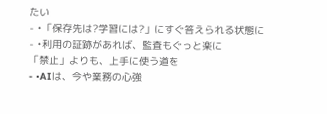たい
- •「保存先は?学習には?」にすぐ答えられる状態に
- •利用の証跡があれば、監査もぐっと楽に
「禁止」よりも、上手に使う道を
- •AIは、今や業務の心強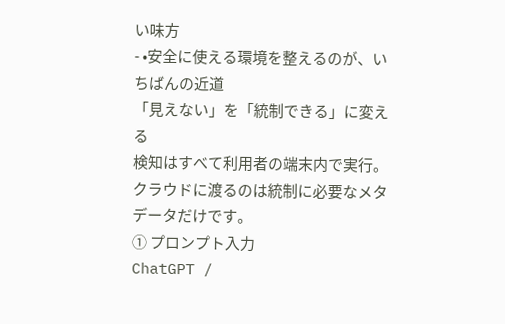い味方
- •安全に使える環境を整えるのが、いちばんの近道
「見えない」を「統制できる」に変える
検知はすべて利用者の端末内で実行。
クラウドに渡るのは統制に必要なメタデータだけです。
① プロンプト入力
ChatGPT /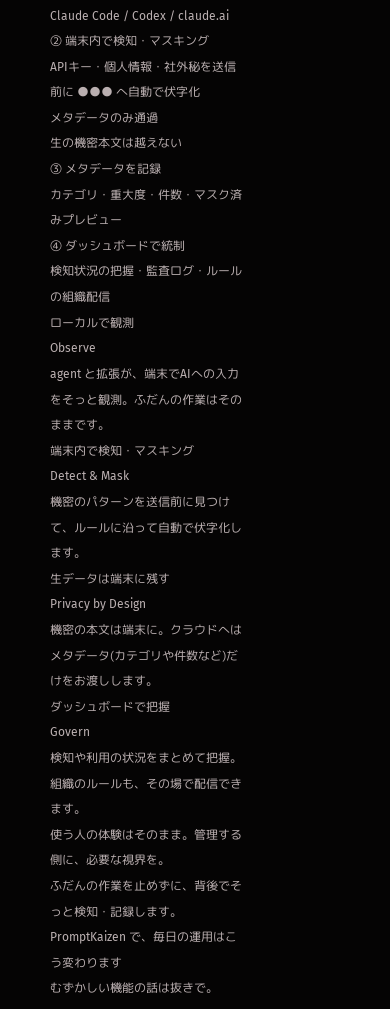Claude Code / Codex / claude.ai
② 端末内で検知・マスキング
APIキー・個人情報・社外秘を送信前に ●●● へ自動で伏字化
メタデータのみ通過
生の機密本文は越えない
③ メタデータを記録
カテゴリ・重大度・件数・マスク済みプレビュー
④ ダッシュボードで統制
検知状況の把握・監査ログ・ルールの組織配信
ローカルで観測
Observe
agent と拡張が、端末でAIへの入力をそっと観測。ふだんの作業はそのままです。
端末内で検知・マスキング
Detect & Mask
機密のパターンを送信前に見つけて、ルールに沿って自動で伏字化します。
生データは端末に残す
Privacy by Design
機密の本文は端末に。クラウドへはメタデータ(カテゴリや件数など)だけをお渡しします。
ダッシュボードで把握
Govern
検知や利用の状況をまとめて把握。組織のルールも、その場で配信できます。
使う人の体験はそのまま。管理する側に、必要な視界を。
ふだんの作業を止めずに、背後でそっと検知・記録します。
PromptKaizen で、毎日の運用はこう変わります
むずかしい機能の話は抜きで。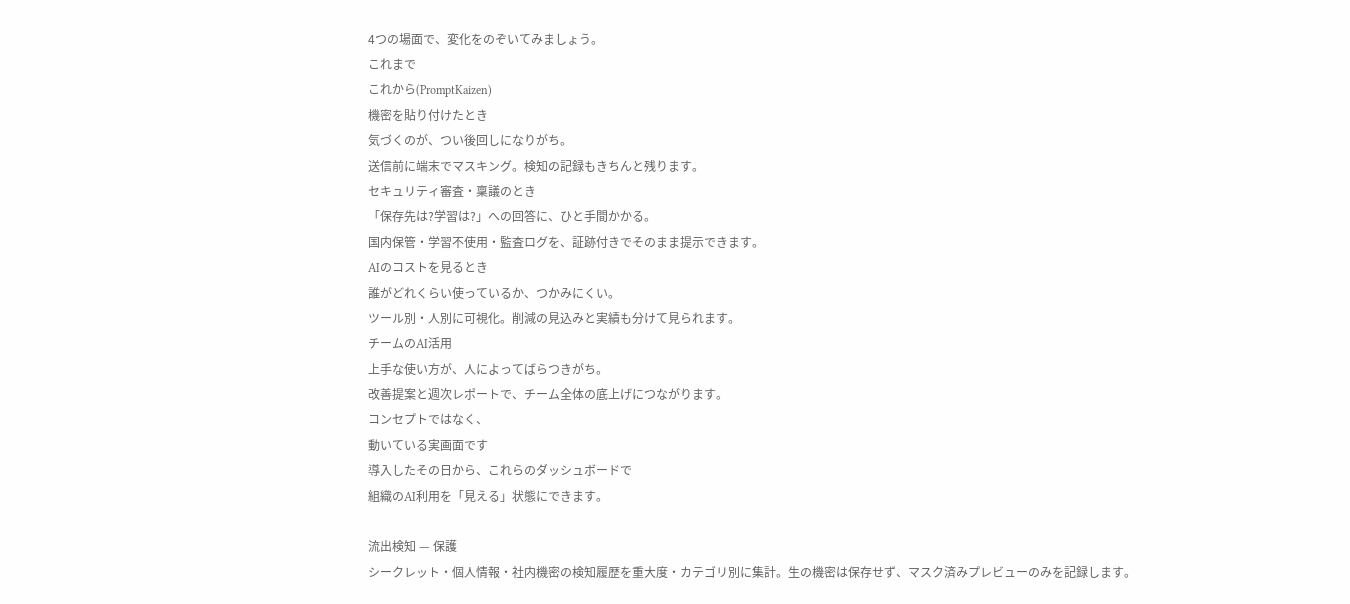4つの場面で、変化をのぞいてみましょう。
これまで
これから(PromptKaizen)
機密を貼り付けたとき
気づくのが、つい後回しになりがち。
送信前に端末でマスキング。検知の記録もきちんと残ります。
セキュリティ審査・稟議のとき
「保存先は?学習は?」への回答に、ひと手間かかる。
国内保管・学習不使用・監査ログを、証跡付きでそのまま提示できます。
AIのコストを見るとき
誰がどれくらい使っているか、つかみにくい。
ツール別・人別に可視化。削減の見込みと実績も分けて見られます。
チームのAI活用
上手な使い方が、人によってばらつきがち。
改善提案と週次レポートで、チーム全体の底上げにつながります。
コンセプトではなく、
動いている実画面です
導入したその日から、これらのダッシュボードで
組織のAI利用を「見える」状態にできます。

流出検知 — 保護
シークレット・個人情報・社内機密の検知履歴を重大度・カテゴリ別に集計。生の機密は保存せず、マスク済みプレビューのみを記録します。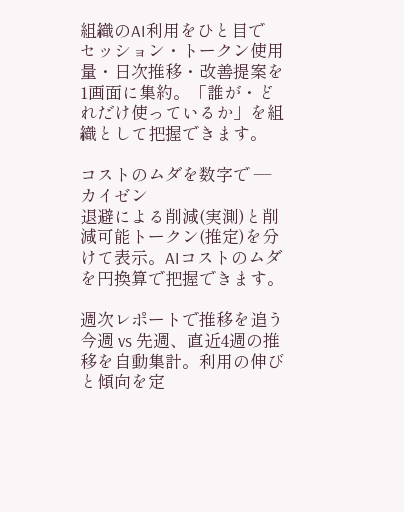組織のAI利用をひと目で
セッション・トークン使用量・日次推移・改善提案を1画面に集約。「誰が・どれだけ使っているか」を組織として把握できます。

コストのムダを数字で — カイゼン
退避による削減(実測)と削減可能トークン(推定)を分けて表示。AIコストのムダを円換算で把握できます。

週次レポートで推移を追う
今週 vs 先週、直近4週の推移を自動集計。利用の伸びと傾向を定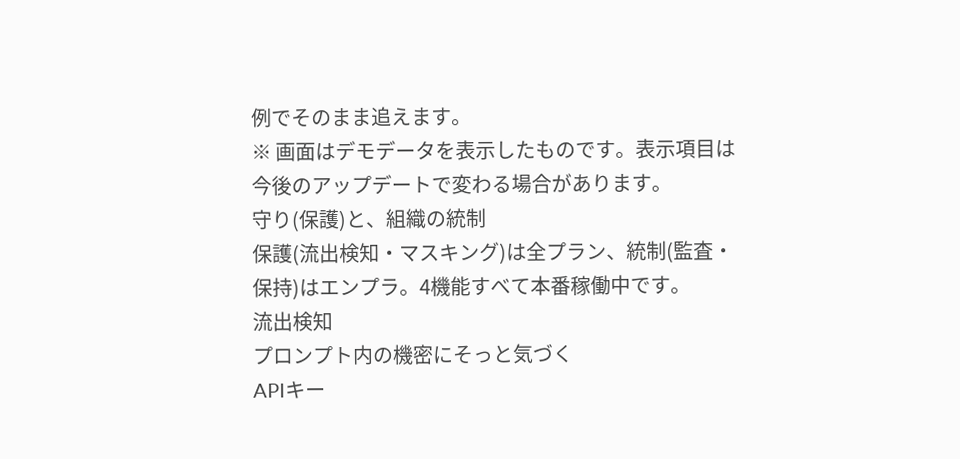例でそのまま追えます。
※ 画面はデモデータを表示したものです。表示項目は今後のアップデートで変わる場合があります。
守り(保護)と、組織の統制
保護(流出検知・マスキング)は全プラン、統制(監査・保持)はエンプラ。4機能すべて本番稼働中です。
流出検知
プロンプト内の機密にそっと気づく
APIキー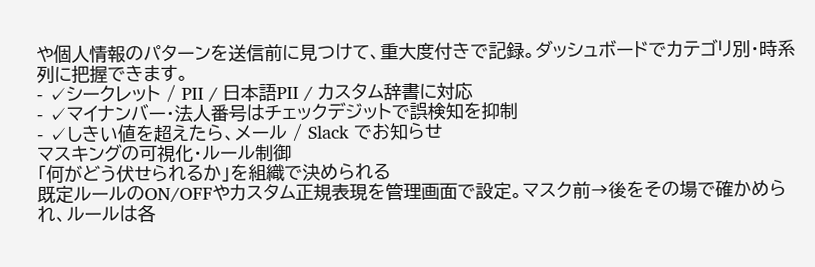や個人情報のパターンを送信前に見つけて、重大度付きで記録。ダッシュボードでカテゴリ別・時系列に把握できます。
- ✓シークレット / PII / 日本語PII / カスタム辞書に対応
- ✓マイナンバー・法人番号はチェックデジットで誤検知を抑制
- ✓しきい値を超えたら、メール / Slack でお知らせ
マスキングの可視化・ルール制御
「何がどう伏せられるか」を組織で決められる
既定ルールのON/OFFやカスタム正規表現を管理画面で設定。マスク前→後をその場で確かめられ、ルールは各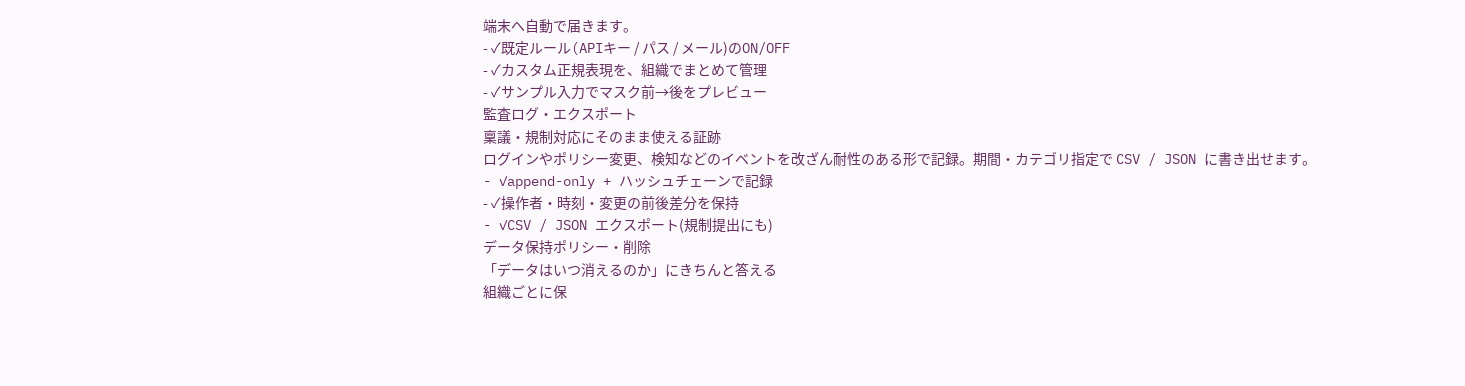端末へ自動で届きます。
- ✓既定ルール(APIキー / パス / メール)のON/OFF
- ✓カスタム正規表現を、組織でまとめて管理
- ✓サンプル入力でマスク前→後をプレビュー
監査ログ・エクスポート
稟議・規制対応にそのまま使える証跡
ログインやポリシー変更、検知などのイベントを改ざん耐性のある形で記録。期間・カテゴリ指定で CSV / JSON に書き出せます。
- ✓append-only + ハッシュチェーンで記録
- ✓操作者・時刻・変更の前後差分を保持
- ✓CSV / JSON エクスポート(規制提出にも)
データ保持ポリシー・削除
「データはいつ消えるのか」にきちんと答える
組織ごとに保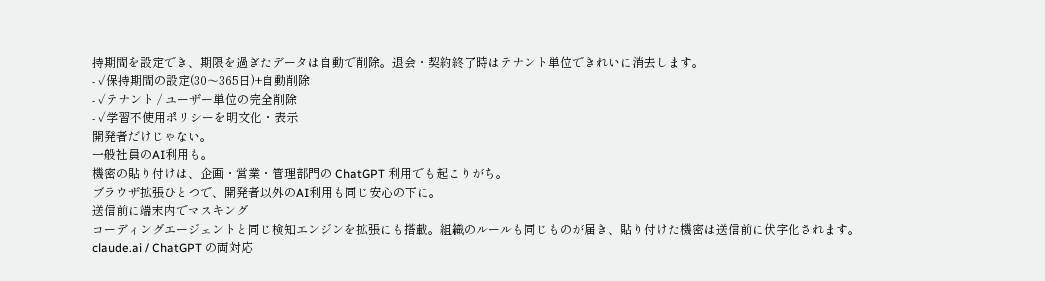持期間を設定でき、期限を過ぎたデータは自動で削除。退会・契約終了時はテナント単位できれいに消去します。
- ✓保持期間の設定(30〜365日)+自動削除
- ✓テナント / ユーザー単位の完全削除
- ✓学習不使用ポリシーを明文化・表示
開発者だけじゃない。
一般社員のAI利用も。
機密の貼り付けは、企画・営業・管理部門の ChatGPT 利用でも起こりがち。
ブラウザ拡張ひとつで、開発者以外のAI利用も同じ安心の下に。
送信前に端末内でマスキング
コーディングエージェントと同じ検知エンジンを拡張にも搭載。組織のルールも同じものが届き、貼り付けた機密は送信前に伏字化されます。
claude.ai / ChatGPT の両対応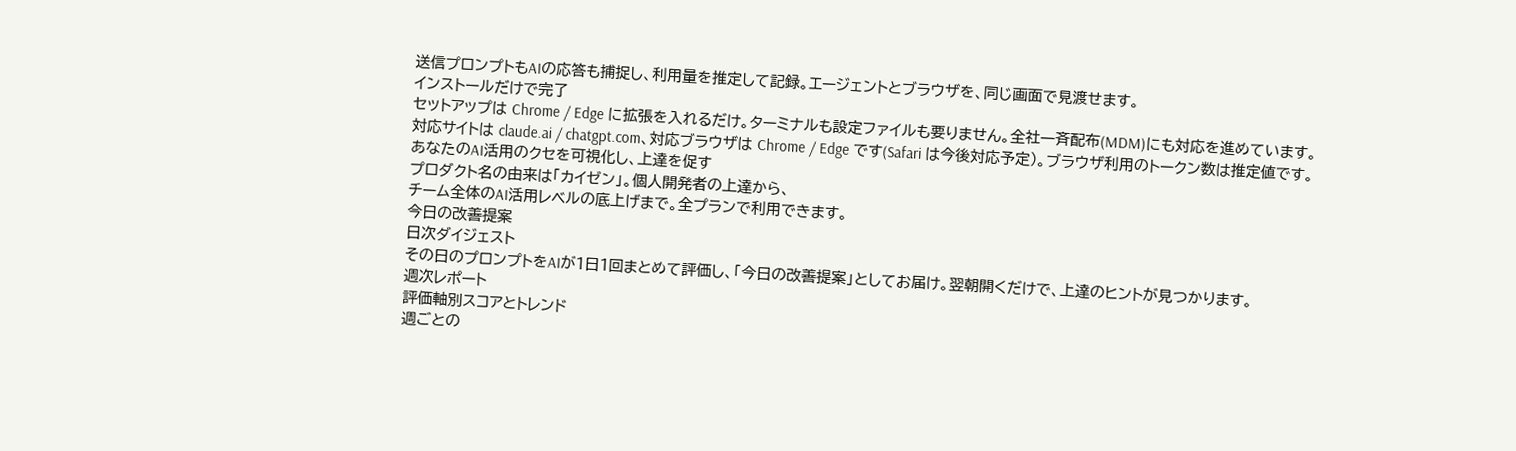送信プロンプトもAIの応答も捕捉し、利用量を推定して記録。エージェントとブラウザを、同じ画面で見渡せます。
インストールだけで完了
セットアップは Chrome / Edge に拡張を入れるだけ。ターミナルも設定ファイルも要りません。全社一斉配布(MDM)にも対応を進めています。
対応サイトは claude.ai / chatgpt.com、対応ブラウザは Chrome / Edge です(Safari は今後対応予定)。ブラウザ利用のトークン数は推定値です。
あなたのAI活用のクセを可視化し、上達を促す
プロダクト名の由来は「カイゼン」。個人開発者の上達から、
チーム全体のAI活用レベルの底上げまで。全プランで利用できます。
今日の改善提案
日次ダイジェスト
その日のプロンプトをAIが1日1回まとめて評価し、「今日の改善提案」としてお届け。翌朝開くだけで、上達のヒントが見つかります。
週次レポート
評価軸別スコアとトレンド
週ごとの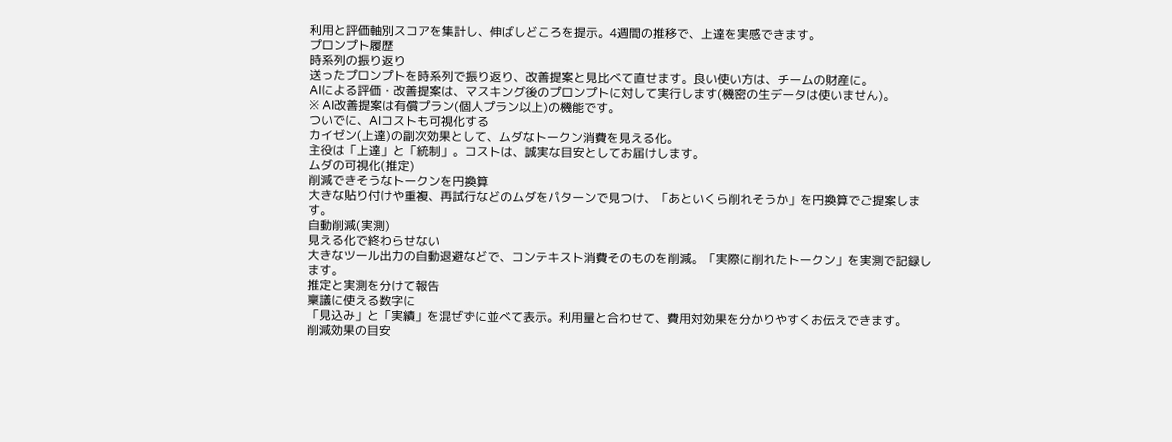利用と評価軸別スコアを集計し、伸ばしどころを提示。4週間の推移で、上達を実感できます。
プロンプト履歴
時系列の振り返り
送ったプロンプトを時系列で振り返り、改善提案と見比べて直せます。良い使い方は、チームの財産に。
AIによる評価・改善提案は、マスキング後のプロンプトに対して実行します(機密の生データは使いません)。
※ AI改善提案は有償プラン(個人プラン以上)の機能です。
ついでに、AIコストも可視化する
カイゼン(上達)の副次効果として、ムダなトークン消費を見える化。
主役は「上達」と「統制」。コストは、誠実な目安としてお届けします。
ムダの可視化(推定)
削減できそうなトークンを円換算
大きな貼り付けや重複、再試行などのムダをパターンで見つけ、「あといくら削れそうか」を円換算でご提案します。
自動削減(実測)
見える化で終わらせない
大きなツール出力の自動退避などで、コンテキスト消費そのものを削減。「実際に削れたトークン」を実測で記録します。
推定と実測を分けて報告
稟議に使える数字に
「見込み」と「実績」を混ぜずに並べて表示。利用量と合わせて、費用対効果を分かりやすくお伝えできます。
削減効果の目安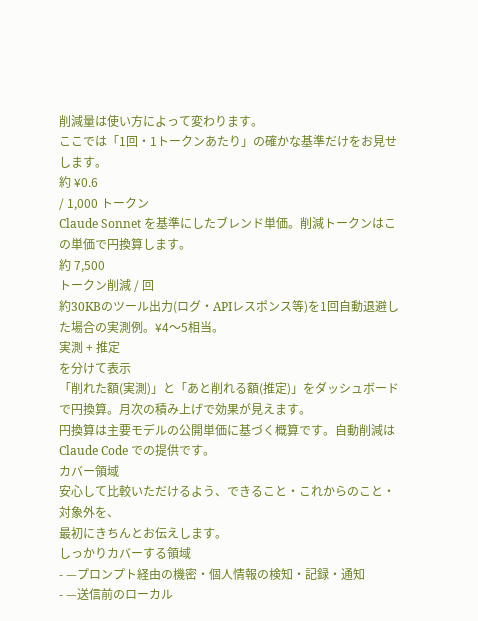削減量は使い方によって変わります。
ここでは「1回・1トークンあたり」の確かな基準だけをお見せします。
約 ¥0.6
/ 1,000 トークン
Claude Sonnet を基準にしたブレンド単価。削減トークンはこの単価で円換算します。
約 7,500
トークン削減 / 回
約30KBのツール出力(ログ・APIレスポンス等)を1回自動退避した場合の実測例。¥4〜5相当。
実測 + 推定
を分けて表示
「削れた額(実測)」と「あと削れる額(推定)」をダッシュボードで円換算。月次の積み上げで効果が見えます。
円換算は主要モデルの公開単価に基づく概算です。自動削減は Claude Code での提供です。
カバー領域
安心して比較いただけるよう、できること・これからのこと・対象外を、
最初にきちんとお伝えします。
しっかりカバーする領域
- —プロンプト経由の機密・個人情報の検知・記録・通知
- —送信前のローカル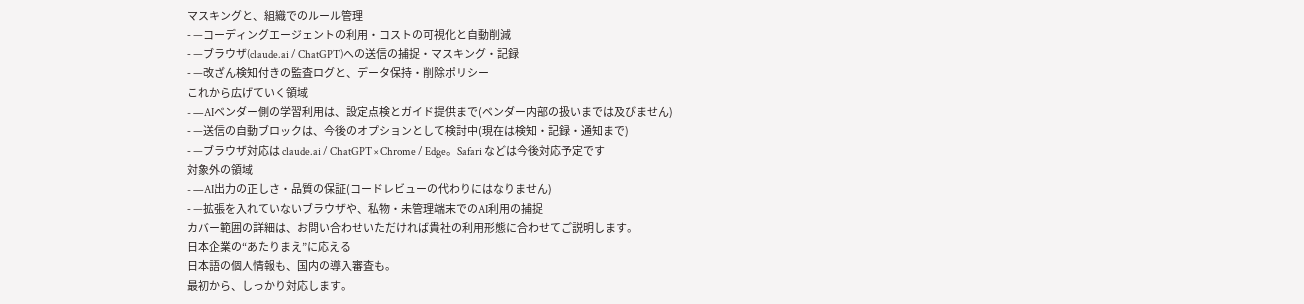マスキングと、組織でのルール管理
- —コーディングエージェントの利用・コストの可視化と自動削減
- —ブラウザ(claude.ai / ChatGPT)への送信の捕捉・マスキング・記録
- —改ざん検知付きの監査ログと、データ保持・削除ポリシー
これから広げていく領域
- —AIベンダー側の学習利用は、設定点検とガイド提供まで(ベンダー内部の扱いまでは及びません)
- —送信の自動ブロックは、今後のオプションとして検討中(現在は検知・記録・通知まで)
- —ブラウザ対応は claude.ai / ChatGPT × Chrome / Edge。Safari などは今後対応予定です
対象外の領域
- —AI出力の正しさ・品質の保証(コードレビューの代わりにはなりません)
- —拡張を入れていないブラウザや、私物・未管理端末でのAI利用の捕捉
カバー範囲の詳細は、お問い合わせいただければ貴社の利用形態に合わせてご説明します。
日本企業の“あたりまえ”に応える
日本語の個人情報も、国内の導入審査も。
最初から、しっかり対応します。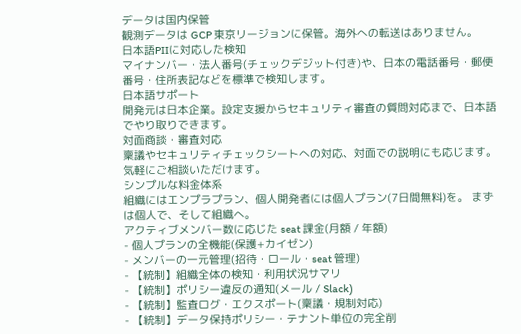データは国内保管
観測データは GCP 東京リージョンに保管。海外への転送はありません。
日本語PIIに対応した検知
マイナンバー・法人番号(チェックデジット付き)や、日本の電話番号・郵便番号・住所表記などを標準で検知します。
日本語サポート
開発元は日本企業。設定支援からセキュリティ審査の質問対応まで、日本語でやり取りできます。
対面商談・審査対応
稟議やセキュリティチェックシートへの対応、対面での説明にも応じます。気軽にご相談いただけます。
シンプルな料金体系
組織にはエンプラプラン、個人開発者には個人プラン(7日間無料)を。 まずは個人で、そして組織へ。
アクティブメンバー数に応じた seat 課金(月額 / 年額)
- 個人プランの全機能(保護+カイゼン)
- メンバーの一元管理(招待・ロール・seat 管理)
- 【統制】組織全体の検知・利用状況サマリ
- 【統制】ポリシー違反の通知(メール / Slack)
- 【統制】監査ログ・エクスポート(稟議・規制対応)
- 【統制】データ保持ポリシー・テナント単位の完全削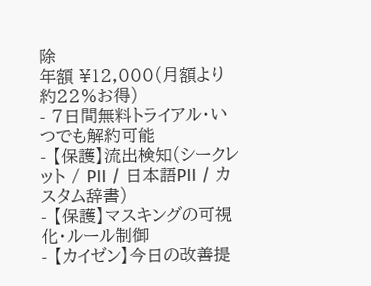除
年額 ¥12,000(月額より約22%お得)
- 7日間無料トライアル・いつでも解約可能
- 【保護】流出検知(シークレット / PII / 日本語PII / カスタム辞書)
- 【保護】マスキングの可視化・ルール制御
- 【カイゼン】今日の改善提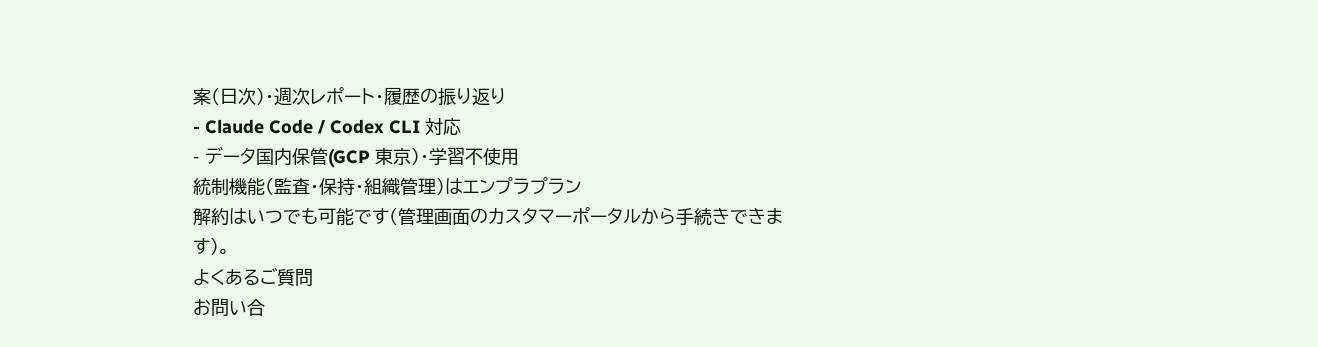案(日次)・週次レポート・履歴の振り返り
- Claude Code / Codex CLI 対応
- データ国内保管(GCP 東京)・学習不使用
統制機能(監査・保持・組織管理)はエンプラプラン
解約はいつでも可能です(管理画面のカスタマーポータルから手続きできます)。
よくあるご質問
お問い合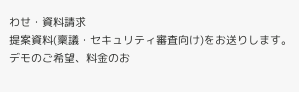わせ・資料請求
提案資料(稟議・セキュリティ審査向け)をお送りします。
デモのご希望、料金のお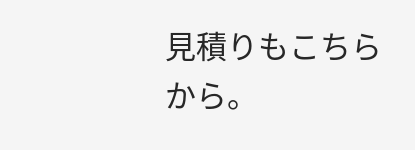見積りもこちらから。